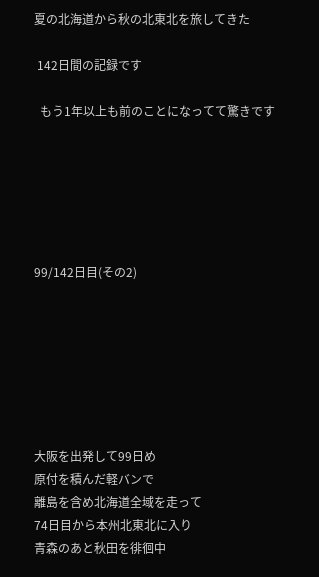夏の北海道から秋の北東北を旅してきた

 142日間の記録です

  もう1年以上も前のことになってて驚きです






99/142日目(その2)







大阪を出発して99日め
原付を積んだ軽バンで
離島を含め北海道全域を走って
74日目から本州北東北に入り
青森のあと秋田を徘徊中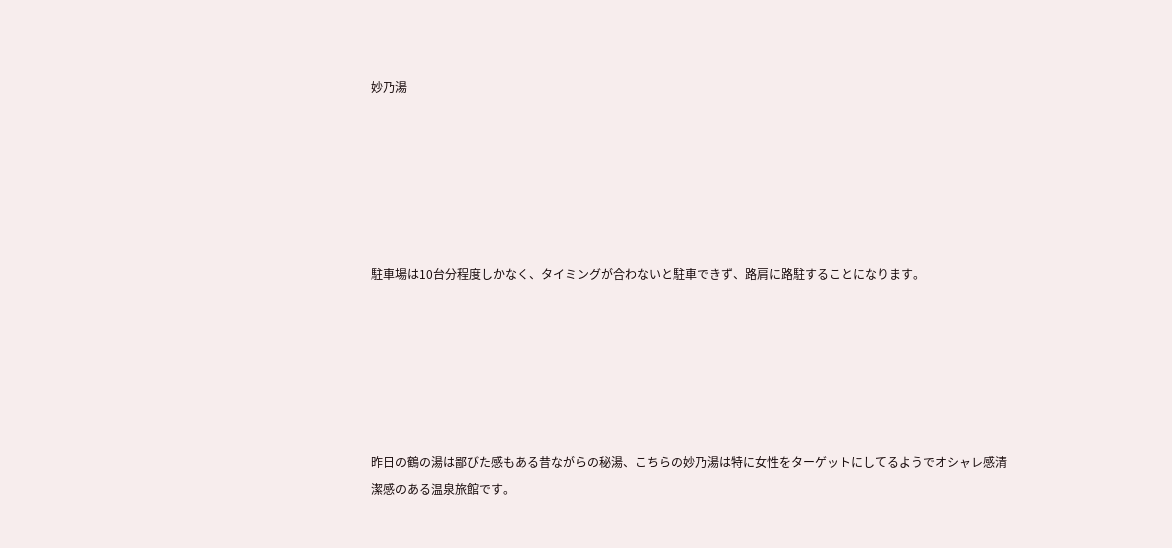妙乃湯






駐車場は10台分程度しかなく、タイミングが合わないと駐車できず、路肩に路駐することになります。






昨日の鶴の湯は鄙びた感もある昔ながらの秘湯、こちらの妙乃湯は特に女性をターゲットにしてるようでオシャレ感清潔感のある温泉旅館です。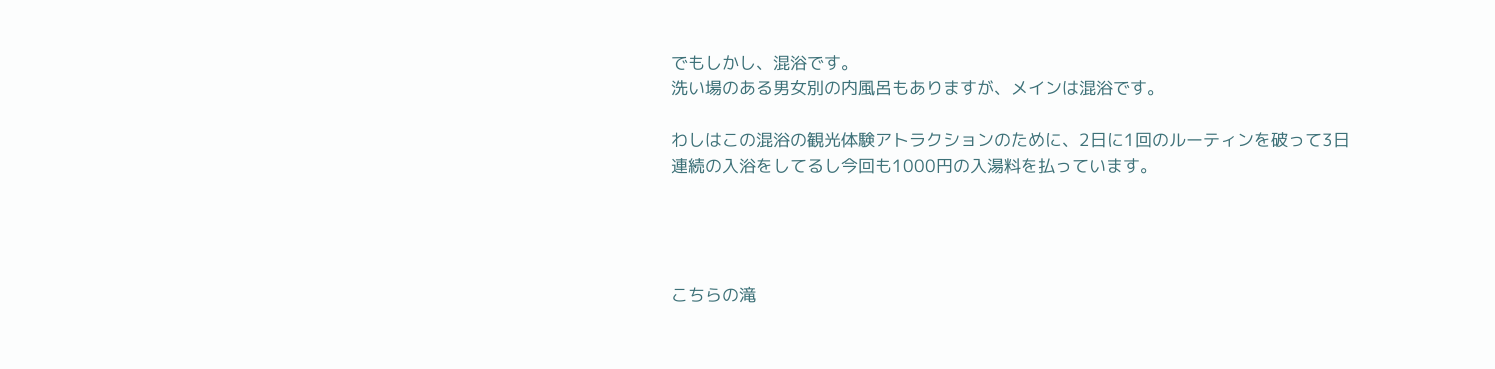でもしかし、混浴です。
洗い場のある男女別の内風呂もありますが、メインは混浴です。

わしはこの混浴の観光体験アトラクションのために、2日に1回のルーティンを破って3日連続の入浴をしてるし今回も1000円の入湯料を払っています。




こちらの滝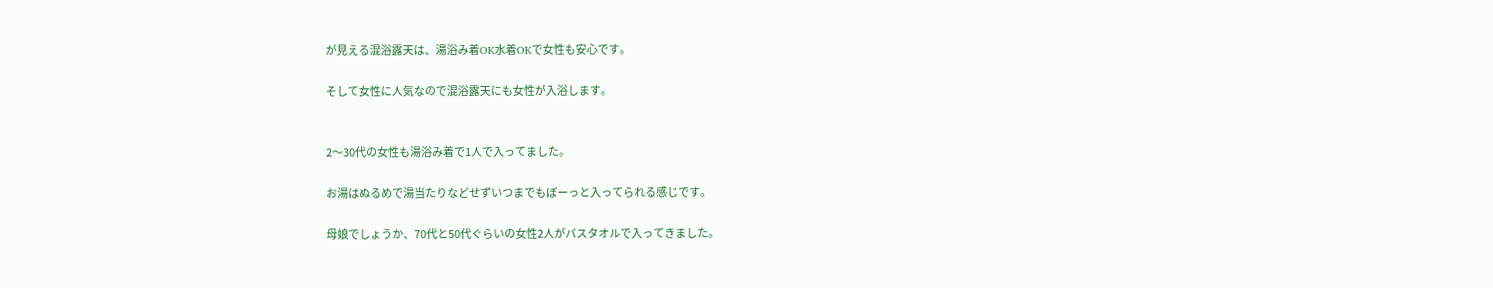が見える混浴露天は、湯浴み着OK水着OKで女性も安心です。

そして女性に人気なので混浴露天にも女性が入浴します。


2〜30代の女性も湯浴み着で1人で入ってました。

お湯はぬるめで湯当たりなどせずいつまでもぼーっと入ってられる感じです。

母娘でしょうか、70代と50代ぐらいの女性2人がバスタオルで入ってきました。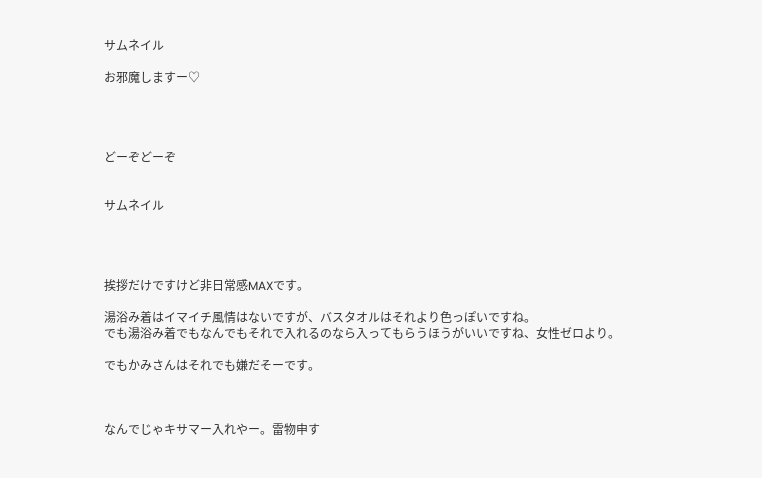サムネイル

お邪魔しますー♡




どーぞどーぞ


サムネイル




挨拶だけですけど非日常感MAXです。

湯浴み着はイマイチ風情はないですが、バスタオルはそれより色っぽいですね。
でも湯浴み着でもなんでもそれで入れるのなら入ってもらうほうがいいですね、女性ゼロより。

でもかみさんはそれでも嫌だそーです。



なんでじゃキサマー入れやー。雷物申す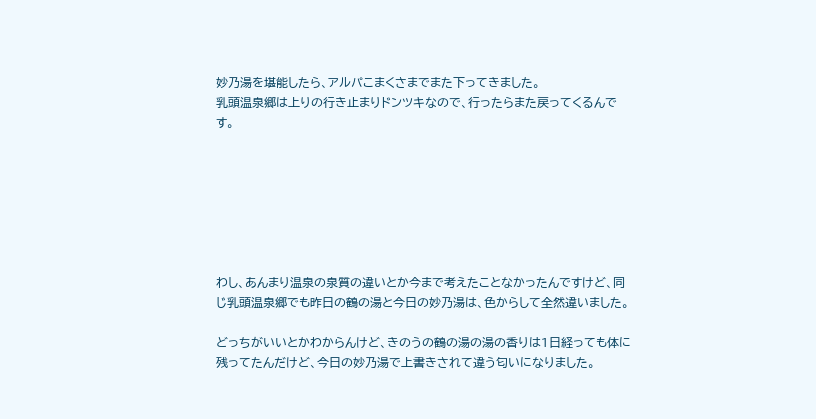妙乃湯を堪能したら、アルパこまくさまでまた下ってきました。
乳頭温泉郷は上りの行き止まりドンツキなので、行ったらまた戻ってくるんです。







わし、あんまり温泉の泉質の違いとか今まで考えたことなかったんですけど、同じ乳頭温泉郷でも昨日の鶴の湯と今日の妙乃湯は、色からして全然違いました。

どっちがいいとかわからんけど、きのうの鶴の湯の湯の香りは1日経っても体に残ってたんだけど、今日の妙乃湯で上書きされて違う匂いになりました。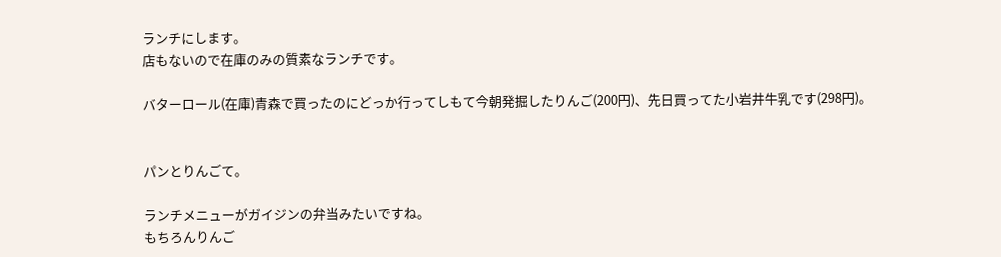ランチにします。
店もないので在庫のみの質素なランチです。

バターロール(在庫)青森で買ったのにどっか行ってしもて今朝発掘したりんご(200円)、先日買ってた小岩井牛乳です(298円)。


パンとりんごて。

ランチメニューがガイジンの弁当みたいですね。
もちろんりんご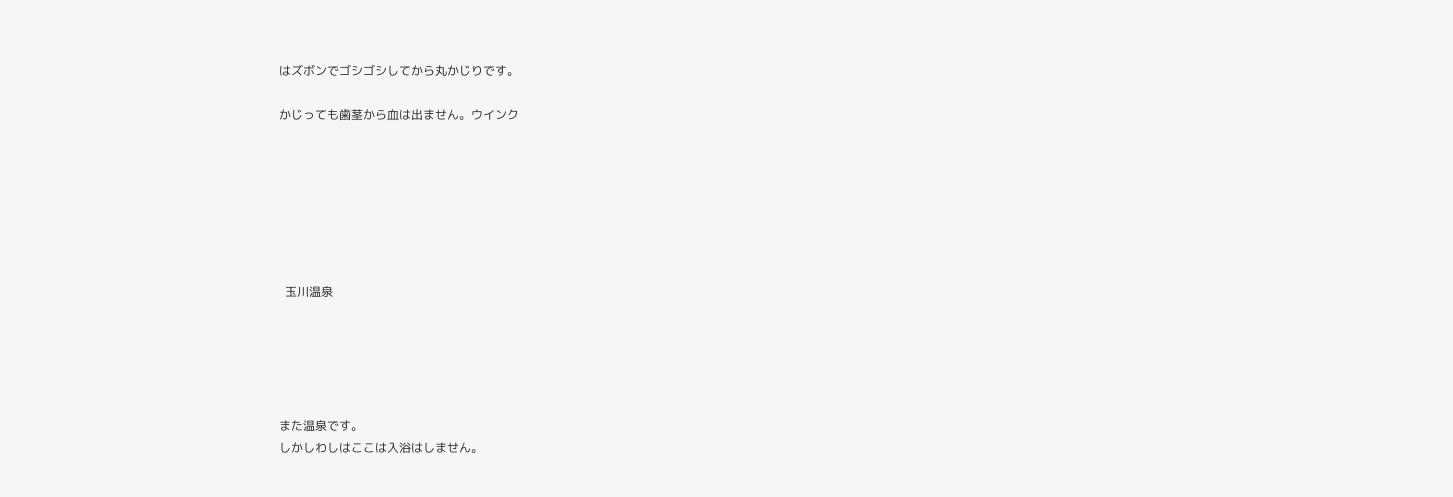はズボンでゴシゴシしてから丸かじりです。

かじっても歯茎から血は出ません。ウインク







  玉川温泉





また温泉です。
しかしわしはここは入浴はしません。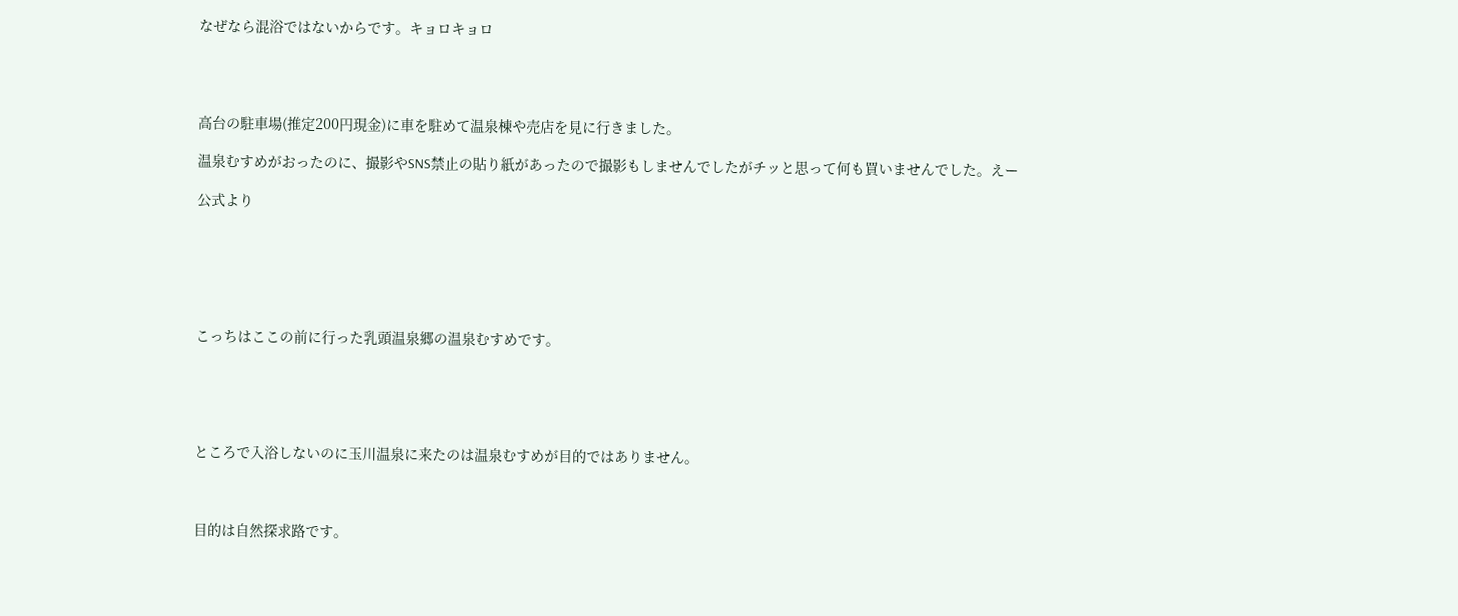なぜなら混浴ではないからです。キョロキョロ




高台の駐車場(推定200円現金)に車を駐めて温泉棟や売店を見に行きました。

温泉むすめがおったのに、撮影やSNS禁止の貼り紙があったので撮影もしませんでしたがチッと思って何も買いませんでした。えー

公式より






こっちはここの前に行った乳頭温泉郷の温泉むすめです。





ところで入浴しないのに玉川温泉に来たのは温泉むすめが目的ではありません。



目的は自然探求路です。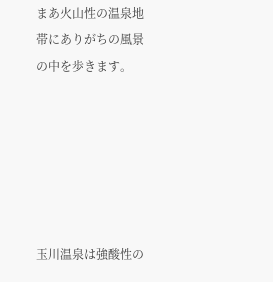まあ火山性の温泉地帯にありがちの風景の中を歩きます。






玉川温泉は強酸性の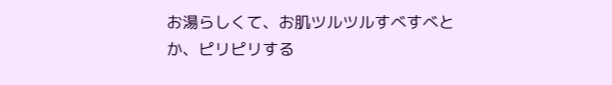お湯らしくて、お肌ツルツルすべすべとか、ピリピリする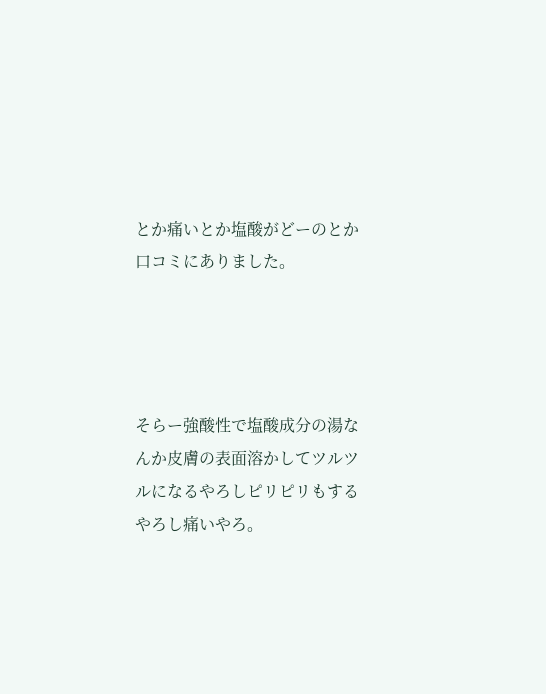とか痛いとか塩酸がどーのとか口コミにありました。




そらー強酸性で塩酸成分の湯なんか皮膚の表面溶かしてツルツルになるやろしピリピリもするやろし痛いやろ。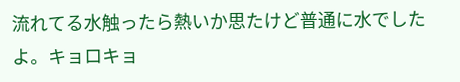流れてる水触ったら熱いか思たけど普通に水でしたよ。キョロキョ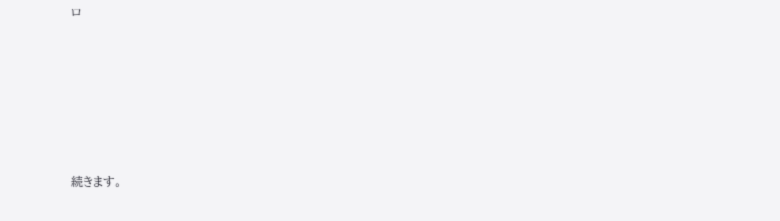ロ







続きます。